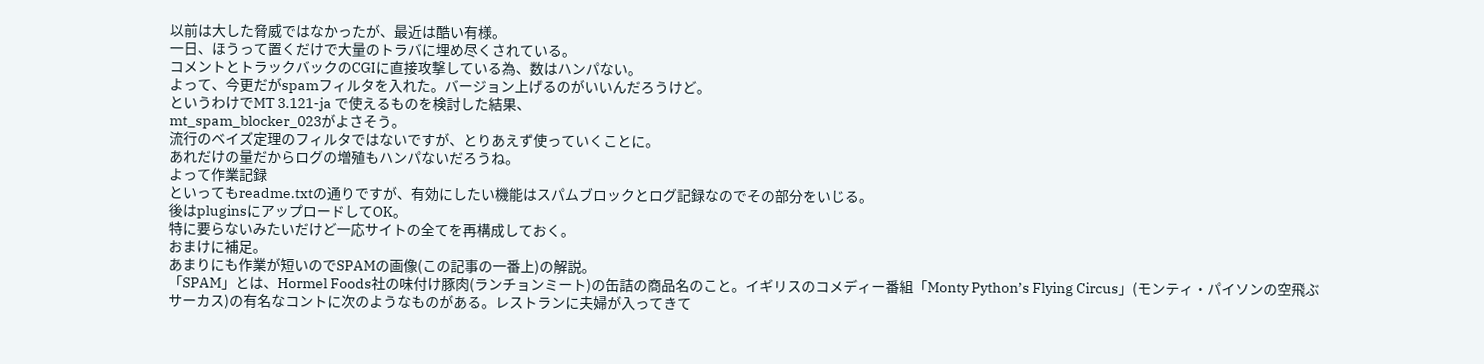以前は大した脅威ではなかったが、最近は酷い有様。
一日、ほうって置くだけで大量のトラバに埋め尽くされている。
コメントとトラックバックのCGIに直接攻撃している為、数はハンパない。
よって、今更だがspamフィルタを入れた。バージョン上げるのがいいんだろうけど。
というわけでMT 3.121-ja で使えるものを検討した結果、
mt_spam_blocker_023がよさそう。
流行のベイズ定理のフィルタではないですが、とりあえず使っていくことに。
あれだけの量だからログの増殖もハンパないだろうね。
よって作業記録
といってもreadme.txtの通りですが、有効にしたい機能はスパムブロックとログ記録なのでその部分をいじる。
後はpluginsにアップロードしてOK。
特に要らないみたいだけど一応サイトの全てを再構成しておく。
おまけに補足。
あまりにも作業が短いのでSPAMの画像(この記事の一番上)の解説。
「SPAM」とは、Hormel Foods社の味付け豚肉(ランチョンミート)の缶詰の商品名のこと。イギリスのコメディー番組「Monty Python’s Flying Circus」(モンティ・パイソンの空飛ぶサーカス)の有名なコントに次のようなものがある。レストランに夫婦が入ってきて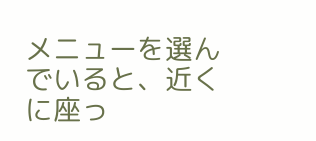メニューを選んでいると、近くに座っ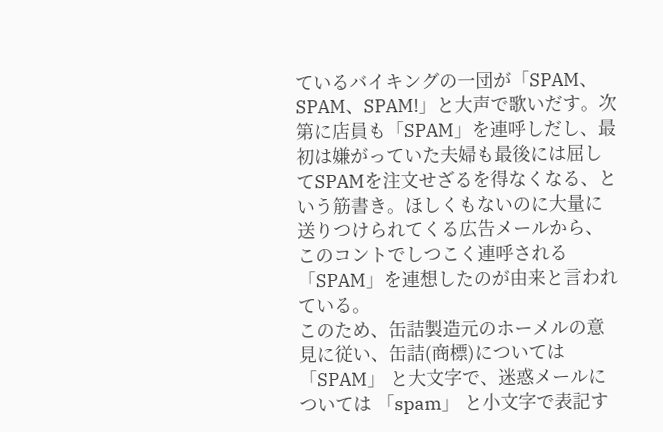ているバイキングの一団が「SPAM、SPAM、SPAM!」と大声で歌いだす。次第に店員も「SPAM」を連呼しだし、最初は嫌がっていた夫婦も最後には屈してSPAMを注文せざるを得なくなる、という筋書き。ほしくもないのに大量に送りつけられてくる広告メールから、このコントでしつこく連呼される「SPAM」を連想したのが由来と言われている。
このため、缶詰製造元のホーメルの意見に従い、缶詰(商標)については 「SPAM」 と大文字で、迷惑メールについては 「spam」 と小文字で表記す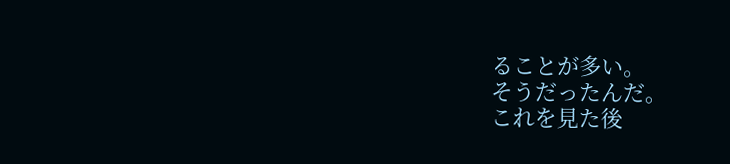ることが多い。
そうだったんだ。
これを見た後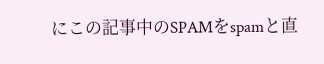にこの記事中のSPAMをspamと直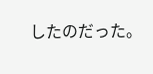したのだった。